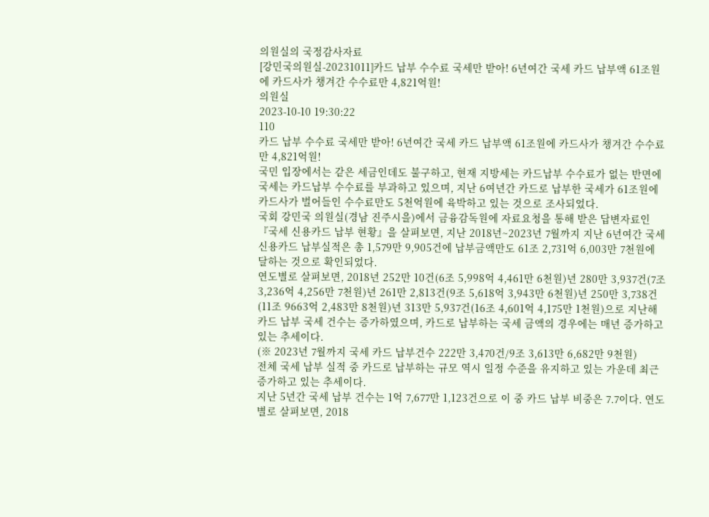의원실의 국정감사자료
[강민국의원실-20231011]카드 납부 수수료 국세만 받아! 6년여간 국세 카드 납부액 61조원에 카드사가 챙겨간 수수료만 4,821억원!
의원실
2023-10-10 19:30:22
110
카드 납부 수수료 국세만 받아! 6년여간 국세 카드 납부액 61조원에 카드사가 챙겨간 수수료만 4,821억원!
국민 입장에서는 같은 세금인데도 불구하고, 현재 지방세는 카드납부 수수료가 없는 반면에 국세는 카드납부 수수료를 부과하고 있으며, 지난 6여년간 카드로 납부한 국세가 61조원에 카드사가 벌어들인 수수료만도 5천억원에 육박하고 있는 것으로 조사되었다.
국회 강민국 의원실(경남 진주시을)에서 금융감독원에 자료요청을 통해 받은 답변자료인 『국세 신용카드 납부 현황』을 살펴보면, 지난 2018년~2023년 7월까지 지난 6년여간 국세 신용카드 납부실적은 총 1,579만 9,905건에 납부금액만도 61조 2,731억 6,003만 7천원에 달하는 것으로 확인되었다.
연도별로 살펴보면, 2018년 252만 10건(6조 5,998억 4,461만 6천원)년 280만 3,937건(7조 3,236억 4,256만 7천원)년 261만 2,813건(9조 5,618억 3,943만 6천원)년 250만 3,738건(11조 9663억 2,483만 8천원)년 313만 5,937건(16조 4,601억 4,175만 1천원)으로 지난해 카드 납부 국세 건수는 증가하였으며, 카드로 납부하는 국세 금액의 경우에는 매년 증가하고 있는 추세이다.
(※ 2023년 7월까지 국세 카드 납부건수 222만 3,470건/9조 3,613만 6,682만 9천원)
전체 국세 납부 실적 중 카드로 납부하는 규모 역시 일정 수준을 유지하고 있는 가운데 최근 증가하고 있는 추세이다.
지난 5년간 국세 납부 건수는 1억 7,677만 1,123건으로 이 중 카드 납부 비중은 7.7이다. 연도별로 살펴보면, 2018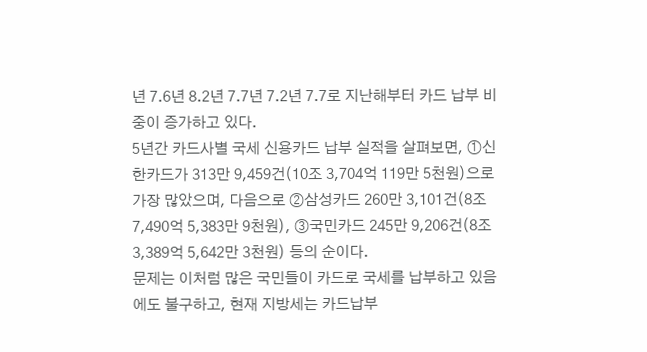년 7.6년 8.2년 7.7년 7.2년 7.7로 지난해부터 카드 납부 비중이 증가하고 있다.
5년간 카드사별 국세 신용카드 납부 실적을 살펴보면, ①신한카드가 313만 9,459건(10조 3,704억 119만 5천원)으로 가장 많았으며, 다음으로 ②삼성카드 260만 3,101건(8조 7,490억 5,383만 9천원), ③국민카드 245만 9,206건(8조 3,389억 5,642만 3천원) 등의 순이다.
문제는 이처럼 많은 국민들이 카드로 국세를 납부하고 있음에도 불구하고, 현재 지방세는 카드납부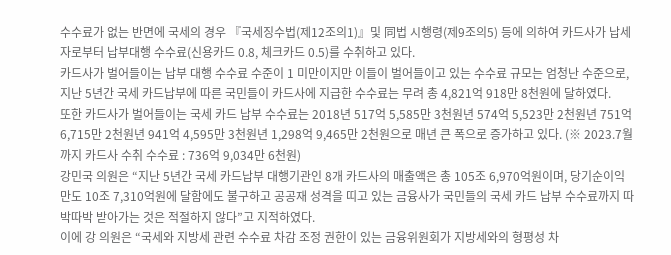수수료가 없는 반면에 국세의 경우 『국세징수법(제12조의1)』및 同법 시행령(제9조의5) 등에 의하여 카드사가 납세자로부터 납부대행 수수료(신용카드 0.8, 체크카드 0.5)를 수취하고 있다.
카드사가 벌어들이는 납부 대행 수수료 수준이 1 미만이지만 이들이 벌어들이고 있는 수수료 규모는 엄청난 수준으로, 지난 5년간 국세 카드납부에 따른 국민들이 카드사에 지급한 수수료는 무려 총 4,821억 918만 8천원에 달하였다.
또한 카드사가 벌어들이는 국세 카드 납부 수수료는 2018년 517억 5,585만 3천원년 574억 5,523만 2천원년 751억 6,715만 2천원년 941억 4,595만 3천원년 1,298억 9,465만 2천원으로 매년 큰 폭으로 증가하고 있다. (※ 2023.7월까지 카드사 수취 수수료 : 736억 9,034만 6천원)
강민국 의원은 “지난 5년간 국세 카드납부 대행기관인 8개 카드사의 매출액은 총 105조 6,970억원이며, 당기순이익만도 10조 7,310억원에 달함에도 불구하고 공공재 성격을 띠고 있는 금융사가 국민들의 국세 카드 납부 수수료까지 따박따박 받아가는 것은 적절하지 않다”고 지적하였다.
이에 강 의원은 “국세와 지방세 관련 수수료 차감 조정 권한이 있는 금융위원회가 지방세와의 형평성 차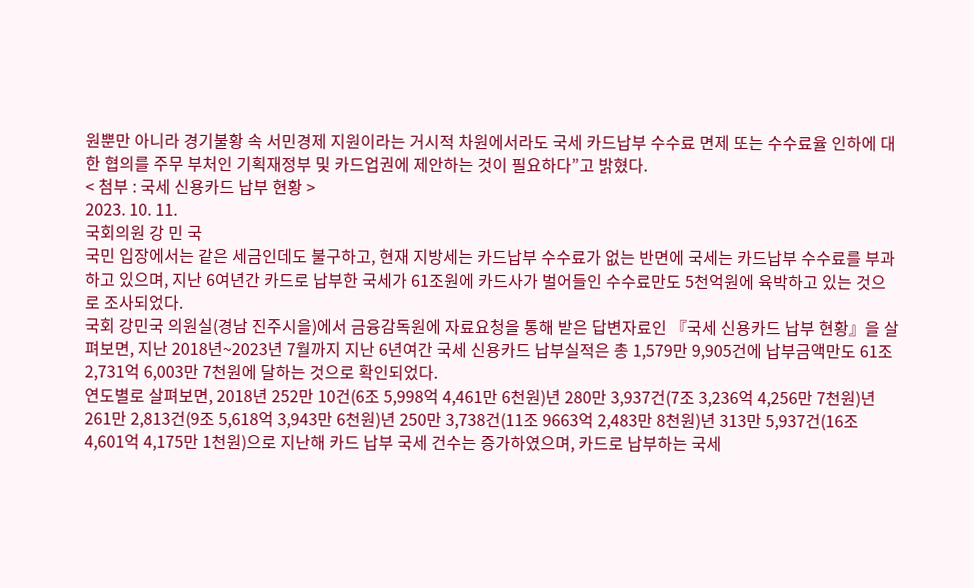원뿐만 아니라 경기불황 속 서민경제 지원이라는 거시적 차원에서라도 국세 카드납부 수수료 면제 또는 수수료율 인하에 대한 협의를 주무 부처인 기획재정부 및 카드업권에 제안하는 것이 필요하다”고 밝혔다.
< 첨부 : 국세 신용카드 납부 현황 >
2023. 10. 11.
국회의원 강 민 국
국민 입장에서는 같은 세금인데도 불구하고, 현재 지방세는 카드납부 수수료가 없는 반면에 국세는 카드납부 수수료를 부과하고 있으며, 지난 6여년간 카드로 납부한 국세가 61조원에 카드사가 벌어들인 수수료만도 5천억원에 육박하고 있는 것으로 조사되었다.
국회 강민국 의원실(경남 진주시을)에서 금융감독원에 자료요청을 통해 받은 답변자료인 『국세 신용카드 납부 현황』을 살펴보면, 지난 2018년~2023년 7월까지 지난 6년여간 국세 신용카드 납부실적은 총 1,579만 9,905건에 납부금액만도 61조 2,731억 6,003만 7천원에 달하는 것으로 확인되었다.
연도별로 살펴보면, 2018년 252만 10건(6조 5,998억 4,461만 6천원)년 280만 3,937건(7조 3,236억 4,256만 7천원)년 261만 2,813건(9조 5,618억 3,943만 6천원)년 250만 3,738건(11조 9663억 2,483만 8천원)년 313만 5,937건(16조 4,601억 4,175만 1천원)으로 지난해 카드 납부 국세 건수는 증가하였으며, 카드로 납부하는 국세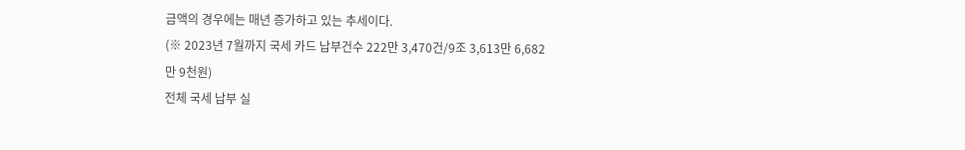금액의 경우에는 매년 증가하고 있는 추세이다.
(※ 2023년 7월까지 국세 카드 납부건수 222만 3,470건/9조 3,613만 6,682만 9천원)
전체 국세 납부 실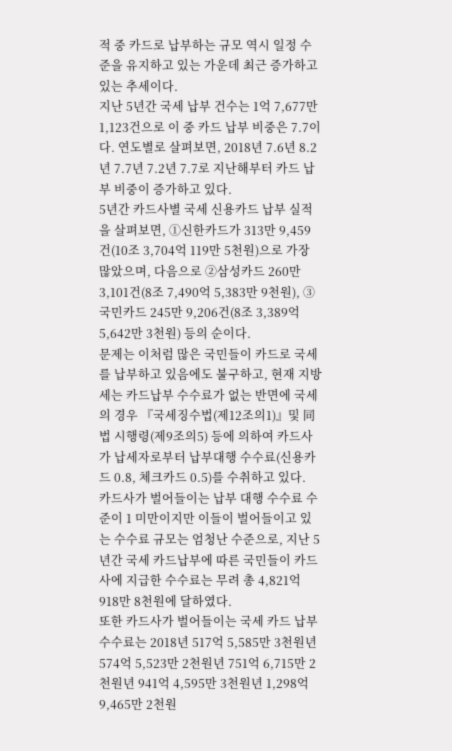적 중 카드로 납부하는 규모 역시 일정 수준을 유지하고 있는 가운데 최근 증가하고 있는 추세이다.
지난 5년간 국세 납부 건수는 1억 7,677만 1,123건으로 이 중 카드 납부 비중은 7.7이다. 연도별로 살펴보면, 2018년 7.6년 8.2년 7.7년 7.2년 7.7로 지난해부터 카드 납부 비중이 증가하고 있다.
5년간 카드사별 국세 신용카드 납부 실적을 살펴보면, ①신한카드가 313만 9,459건(10조 3,704억 119만 5천원)으로 가장 많았으며, 다음으로 ②삼성카드 260만 3,101건(8조 7,490억 5,383만 9천원), ③국민카드 245만 9,206건(8조 3,389억 5,642만 3천원) 등의 순이다.
문제는 이처럼 많은 국민들이 카드로 국세를 납부하고 있음에도 불구하고, 현재 지방세는 카드납부 수수료가 없는 반면에 국세의 경우 『국세징수법(제12조의1)』및 同법 시행령(제9조의5) 등에 의하여 카드사가 납세자로부터 납부대행 수수료(신용카드 0.8, 체크카드 0.5)를 수취하고 있다.
카드사가 벌어들이는 납부 대행 수수료 수준이 1 미만이지만 이들이 벌어들이고 있는 수수료 규모는 엄청난 수준으로, 지난 5년간 국세 카드납부에 따른 국민들이 카드사에 지급한 수수료는 무려 총 4,821억 918만 8천원에 달하였다.
또한 카드사가 벌어들이는 국세 카드 납부 수수료는 2018년 517억 5,585만 3천원년 574억 5,523만 2천원년 751억 6,715만 2천원년 941억 4,595만 3천원년 1,298억 9,465만 2천원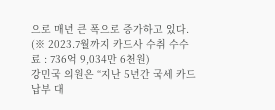으로 매년 큰 폭으로 증가하고 있다. (※ 2023.7월까지 카드사 수취 수수료 : 736억 9,034만 6천원)
강민국 의원은 “지난 5년간 국세 카드납부 대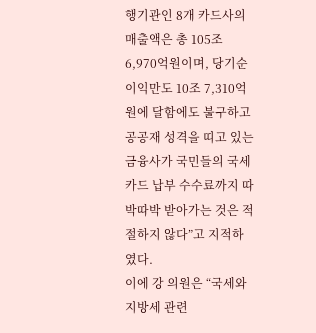행기관인 8개 카드사의 매출액은 총 105조 6,970억원이며, 당기순이익만도 10조 7,310억원에 달함에도 불구하고 공공재 성격을 띠고 있는 금융사가 국민들의 국세 카드 납부 수수료까지 따박따박 받아가는 것은 적절하지 않다”고 지적하였다.
이에 강 의원은 “국세와 지방세 관련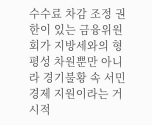수수료 차감 조정 권한이 있는 금융위원회가 지방세와의 형평성 차원뿐만 아니라 경기불황 속 서민경제 지원이라는 거시적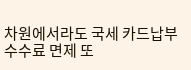차원에서라도 국세 카드납부 수수료 면제 또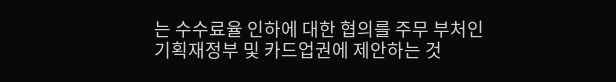는 수수료율 인하에 대한 협의를 주무 부처인 기획재정부 및 카드업권에 제안하는 것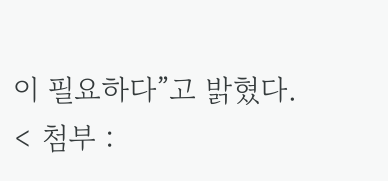이 필요하다”고 밝혔다.
< 첨부 :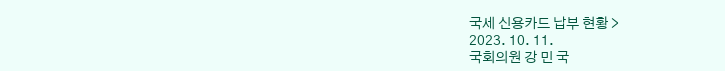국세 신용카드 납부 현황 >
2023. 10. 11.
국회의원 강 민 국